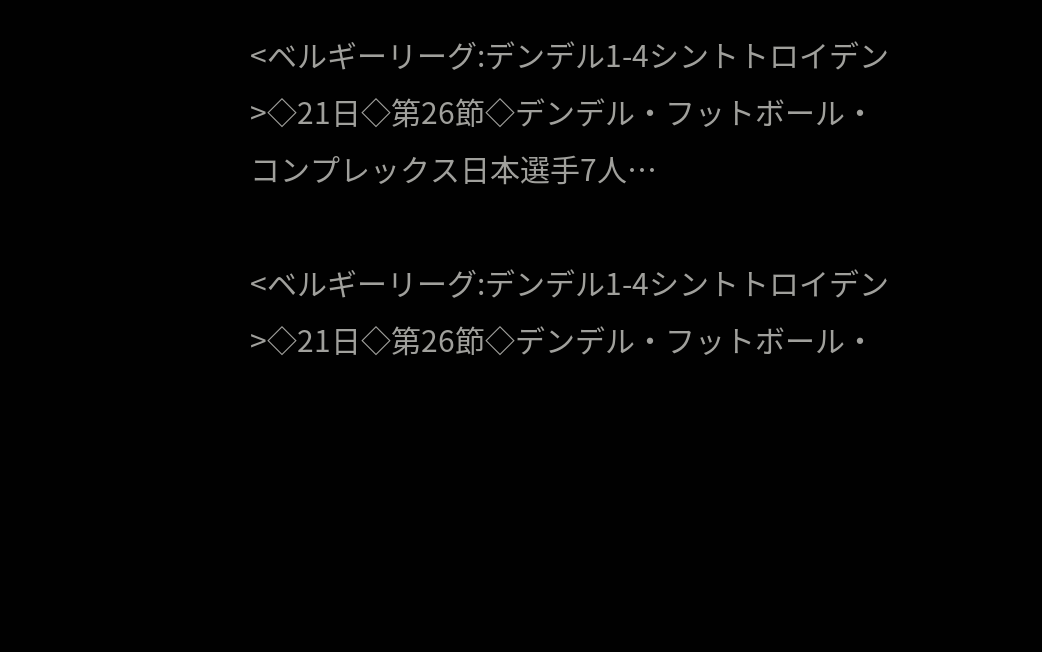<ベルギーリーグ:デンデル1-4シントトロイデン>◇21日◇第26節◇デンデル・フットボール・コンプレックス日本選手7人…

<ベルギーリーグ:デンデル1-4シントトロイデン>◇21日◇第26節◇デンデル・フットボール・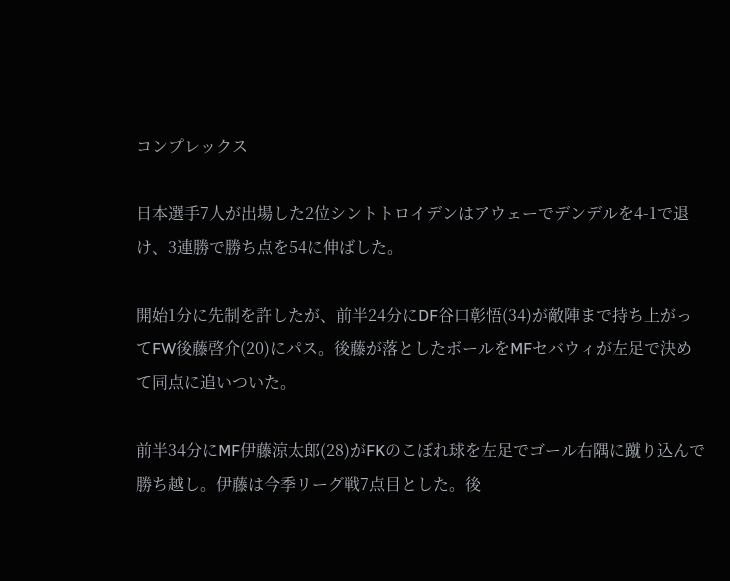コンプレックス

日本選手7人が出場した2位シントトロイデンはアウェーでデンデルを4-1で退け、3連勝で勝ち点を54に伸ばした。

開始1分に先制を許したが、前半24分にDF谷口彰悟(34)が敵陣まで持ち上がってFW後藤啓介(20)にパス。後藤が落としたボールをMFセバウィが左足で決めて同点に追いついた。

前半34分にMF伊藤涼太郎(28)がFKのこぼれ球を左足でゴール右隅に蹴り込んで勝ち越し。伊藤は今季リーグ戦7点目とした。後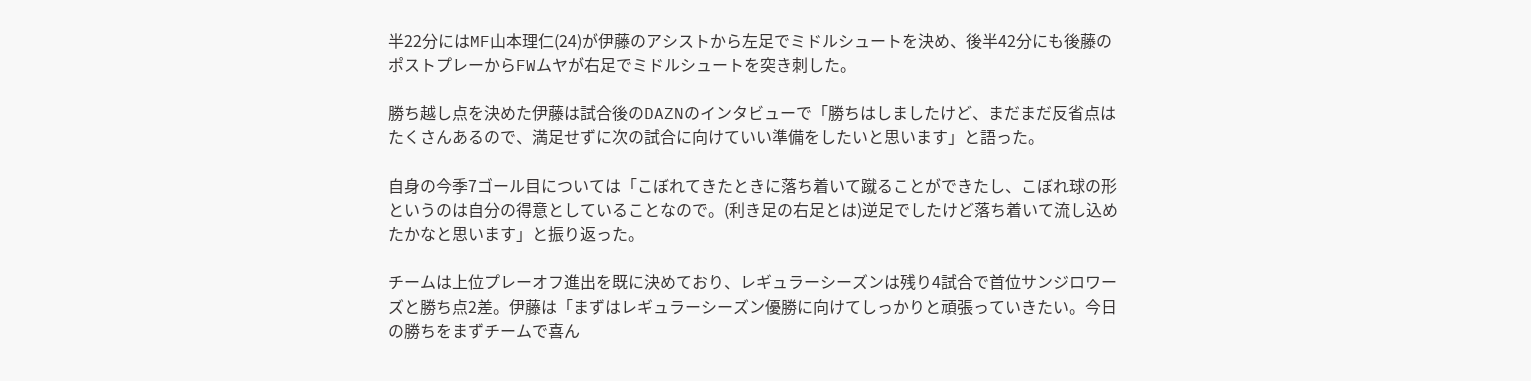半22分にはMF山本理仁(24)が伊藤のアシストから左足でミドルシュートを決め、後半42分にも後藤のポストプレーからFWムヤが右足でミドルシュートを突き刺した。

勝ち越し点を決めた伊藤は試合後のDAZNのインタビューで「勝ちはしましたけど、まだまだ反省点はたくさんあるので、満足せずに次の試合に向けていい準備をしたいと思います」と語った。

自身の今季7ゴール目については「こぼれてきたときに落ち着いて蹴ることができたし、こぼれ球の形というのは自分の得意としていることなので。(利き足の右足とは)逆足でしたけど落ち着いて流し込めたかなと思います」と振り返った。

チームは上位プレーオフ進出を既に決めており、レギュラーシーズンは残り4試合で首位サンジロワーズと勝ち点2差。伊藤は「まずはレギュラーシーズン優勝に向けてしっかりと頑張っていきたい。今日の勝ちをまずチームで喜ん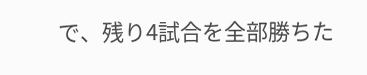で、残り4試合を全部勝ちた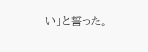い」と誓った。